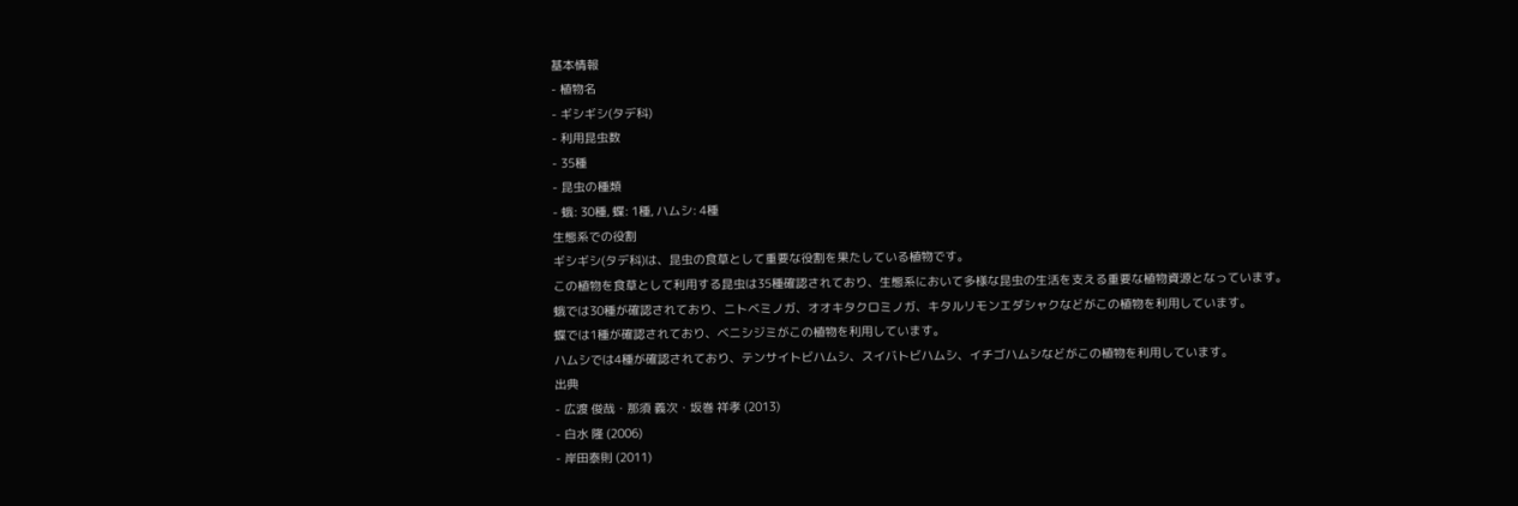基本情報
- 植物名
- ギシギシ(タデ科)
- 利用昆虫数
- 35種
- 昆虫の種類
- 蛾: 30種, 蝶: 1種, ハムシ: 4種
生態系での役割
ギシギシ(タデ科)は、昆虫の食草として重要な役割を果たしている植物です。
この植物を食草として利用する昆虫は35種確認されており、生態系において多様な昆虫の生活を支える重要な植物資源となっています。
蛾では30種が確認されており、ニトベミノガ、オオキタクロミノガ、キタルリモンエダシャクなどがこの植物を利用しています。
蝶では1種が確認されており、ベニシジミがこの植物を利用しています。
ハムシでは4種が確認されており、テンサイトビハムシ、スイバトビハムシ、イチゴハムシなどがこの植物を利用しています。
出典
- 広渡 俊哉・那須 義次・坂巻 祥孝 (2013)
- 白水 隆 (2006)
- 岸田泰則 (2011)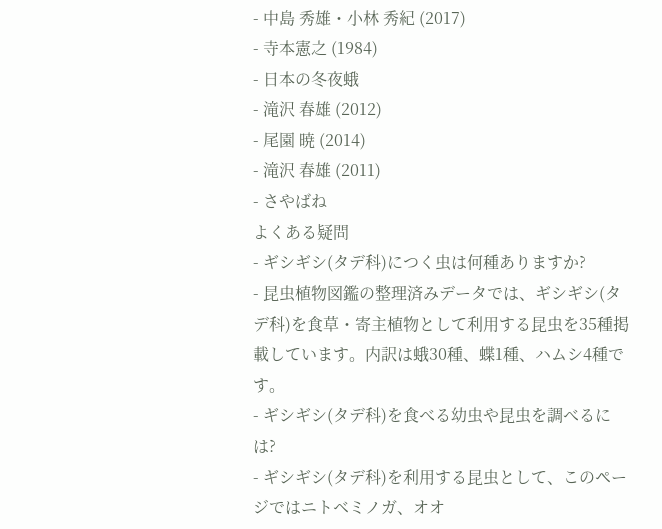- 中島 秀雄・小林 秀紀 (2017)
- 寺本憲之 (1984)
- 日本の冬夜蛾
- 滝沢 春雄 (2012)
- 尾園 暁 (2014)
- 滝沢 春雄 (2011)
- さやばね
よくある疑問
- ギシギシ(タデ科)につく虫は何種ありますか?
- 昆虫植物図鑑の整理済みデータでは、ギシギシ(タデ科)を食草・寄主植物として利用する昆虫を35種掲載しています。内訳は蛾30種、蝶1種、ハムシ4種です。
- ギシギシ(タデ科)を食べる幼虫や昆虫を調べるには?
- ギシギシ(タデ科)を利用する昆虫として、このページではニトベミノガ、オオ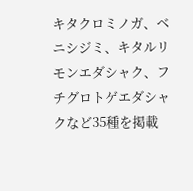キタクロミノガ、ベニシジミ、キタルリモンエダシャク、フチグロトゲエダシャクなど35種を掲載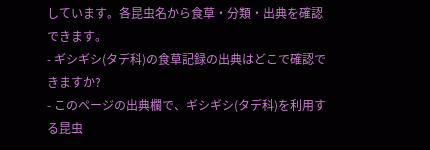しています。各昆虫名から食草・分類・出典を確認できます。
- ギシギシ(タデ科)の食草記録の出典はどこで確認できますか?
- このページの出典欄で、ギシギシ(タデ科)を利用する昆虫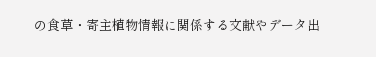の食草・寄主植物情報に関係する文献やデータ出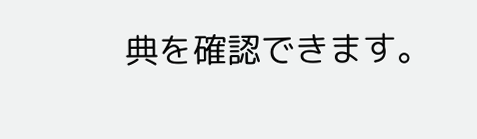典を確認できます。